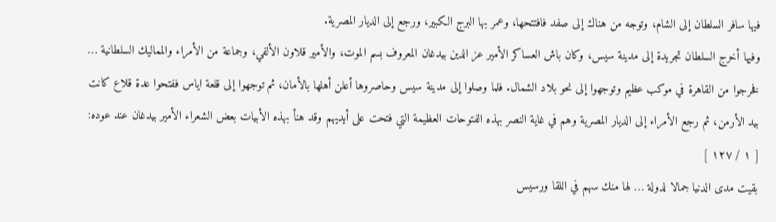فيها سافر السلطان إلى الشام، وتوجه من هناك إلى صفد فافتتحها، وعمر بها البرج الكبير، ورجع إلى الديار المصرية.
وفيها أخرج السلطان تجريدة إلى مدينة سيس، وكان باش العساكر الأمير عز الدين بيدغان المعروف بسم الموت، والأمير قلاون الألفي، وجماعة من الأمراء والمماليك السلطانية … فخرجوا من القاهرة في موكب عظيم وتوجهوا إلى نحو بلاد الشمال. فلما وصلوا إلى مدينة سيس وحاصروها أعلن أهلها بالأمان، ثم توجهوا إلى قلعة اياس ففتحوا عدة قلاع كانت بيد الأرمن، ثم رجع الأمراء إلى الديار المصرية وهم في غاية النصر بهذه الفتوحات العظيمة التي فتحت على أيديهم وقد هنأ بهذه الأبيات بعض الشعراء الأمير بيدغان عند عوده:
[ ١ / ١٢٧ ]
بقيت مدى الدنيا جمالا لدولة … لها منك سهم في اللقا ورسيس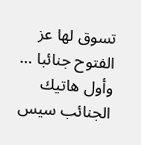تسوق لها عز الفتوح جنائبا … وأول هاتيك الجنائب سيس